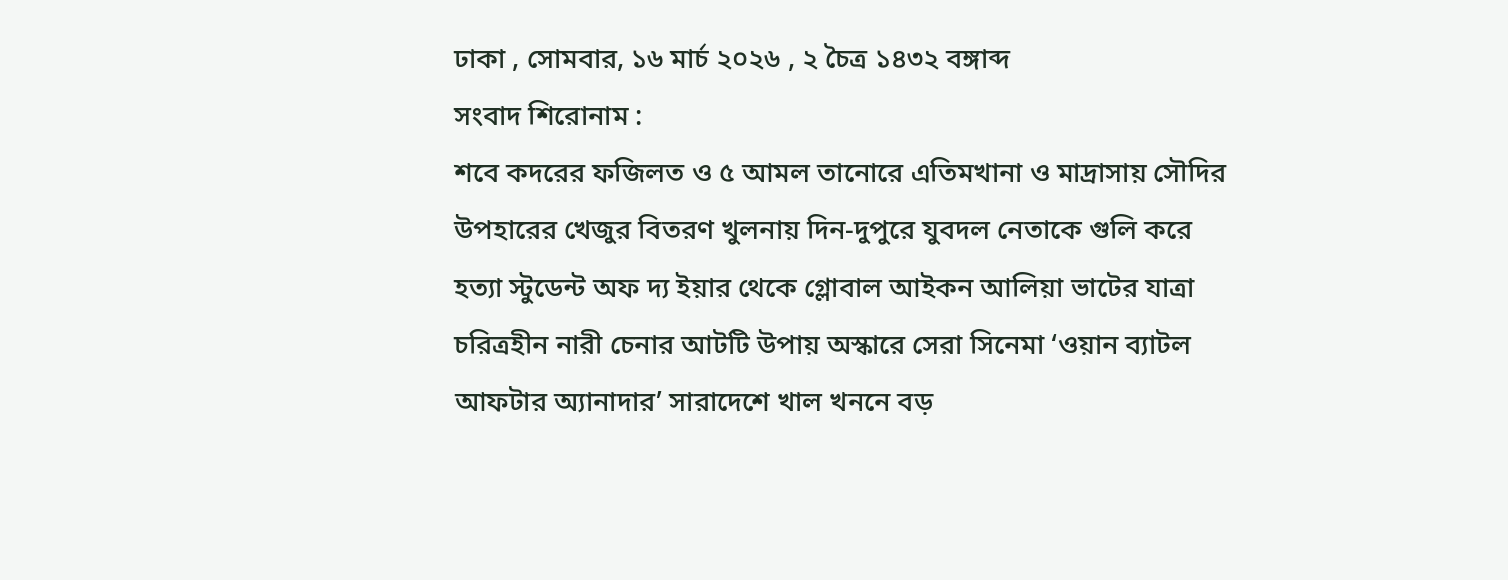ঢাকা , সোমবার, ১৬ মার্চ ২০২৬ , ২ চৈত্র ১৪৩২ বঙ্গাব্দ
সংবাদ শিরোনাম :
শবে কদরের ফজিলত ও ৫ আমল তানোরে এতিমখানা ও মাদ্রাসায় সৌদির উপহারের খেজুর বিতরণ খুলনায় দিন-দুপুরে যুবদল নেতাকে গুলি করে হত্যা স্টুডেন্ট অফ দ্য ইয়ার থেকে গ্লোবাল আইকন আলিয়া ভাটের যাত্রা চরিত্রহীন নারী চেনার আটটি উপায় অস্কারে সেরা সিনেমা ‘ওয়ান ব্যাটল আফটার অ্যানাদার’ সারাদেশে খাল খননে বড়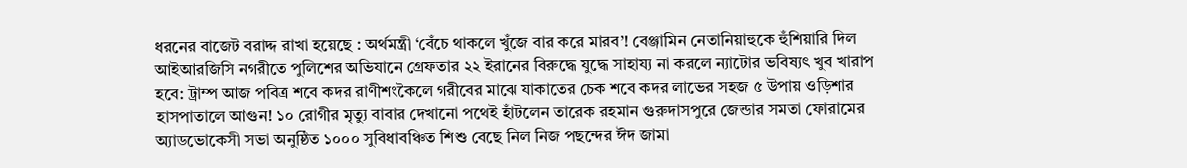ধরনের বাজেট বরাদ্দ রাখা হয়েছে : অর্থমন্ত্রী ‘বেঁচে থাকলে খুঁজে বার করে মারব’! বেঞ্জামিন নেতানিয়াহুকে হুঁশিয়ারি দিল আইআরজিসি নগরীতে পুলিশের অভিযানে গ্রেফতার ২২ ইরানের বিরুদ্ধে যুদ্ধে সাহায্য না করলে ন্যাটোর ভবিষ্যৎ খুব খারাপ হবে: ট্রাম্প আজ পবিত্র শবে কদর রাণীশংকৈলে গরীবের মাঝে যাকাতের চেক শবে কদর লাভের সহজ ৫ উপায় ওড়িশার হাসপাতালে আগুন! ১০ রোগীর মৃত্যু বাবার দেখানো পথেই হাঁটলেন তারেক রহমান গুরুদাসপুরে জেন্ডার সমতা ফোরামের অ্যাডভোকেসী সভা অনুষ্ঠিত ১০০০ সুবিধাবঞ্চিত শিশু বেছে নিল নিজ পছন্দের ঈদ জামা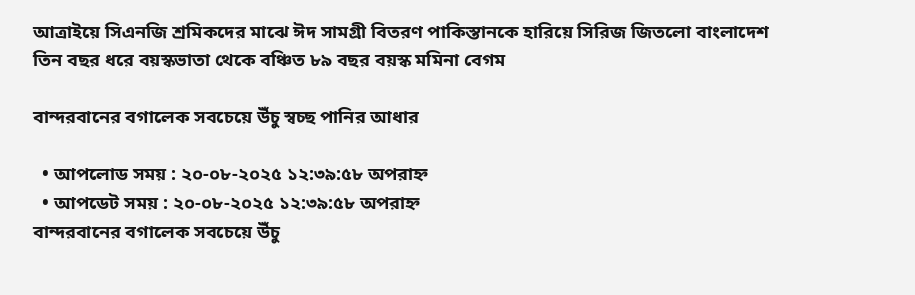আত্রাইয়ে সিএনজি শ্রমিকদের মাঝে ঈদ সামগ্রী বিতরণ পাকিস্তানকে হারিয়ে সিরিজ জিতলো বাংলাদেশ তিন বছর ধরে বয়স্কভাতা থেকে বঞ্চিত ৮৯ বছর বয়স্ক মমিনা বেগম

বান্দরবানের বগালেক সবচেয়ে উঁচু স্বচ্ছ পানির আধার

  • আপলোড সময় : ২০-০৮-২০২৫ ১২:৩৯:৫৮ অপরাহ্ন
  • আপডেট সময় : ২০-০৮-২০২৫ ১২:৩৯:৫৮ অপরাহ্ন
বান্দরবানের বগালেক সবচেয়ে উঁচু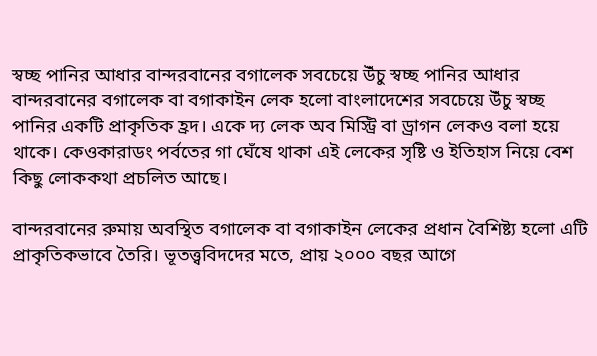স্বচ্ছ পানির আধার বান্দরবানের বগালেক সবচেয়ে উঁচু স্বচ্ছ পানির আধার
বান্দরবানের বগালেক বা বগাকাইন লেক হলো বাংলাদেশের সবচেয়ে উঁচু স্বচ্ছ পানির একটি প্রাকৃতিক হ্রদ। একে দ্য লেক অব মিস্ট্রি বা ড্রাগন লেকও বলা হয়ে থাকে। কেওকারাডং পর্বতের গা ঘেঁষে থাকা এই লেকের সৃষ্টি ও ইতিহাস নিয়ে বেশ কিছু লোককথা প্রচলিত আছে।

বান্দরবানের রুমায় অবস্থিত বগালেক বা বগাকাইন লেকের প্রধান বৈশিষ্ট্য হলো এটি প্রাকৃতিকভাবে তৈরি। ভূতত্ত্ববিদদের মতে, প্রায় ২০০০ বছর আগে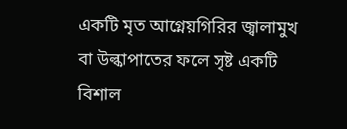একটি মৃত আগ্নেয়গিরির জ্বালামুখ বা উল্কাপাতের ফলে সৃষ্ট একটি বিশাল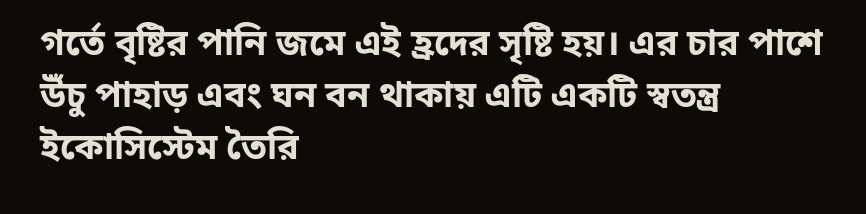গর্তে বৃষ্টির পানি জমে এই হ্রদের সৃষ্টি হয়। এর চার পাশে উঁচু পাহাড় এবং ঘন বন থাকায় এটি একটি স্বতন্ত্র ইকোসিস্টেম তৈরি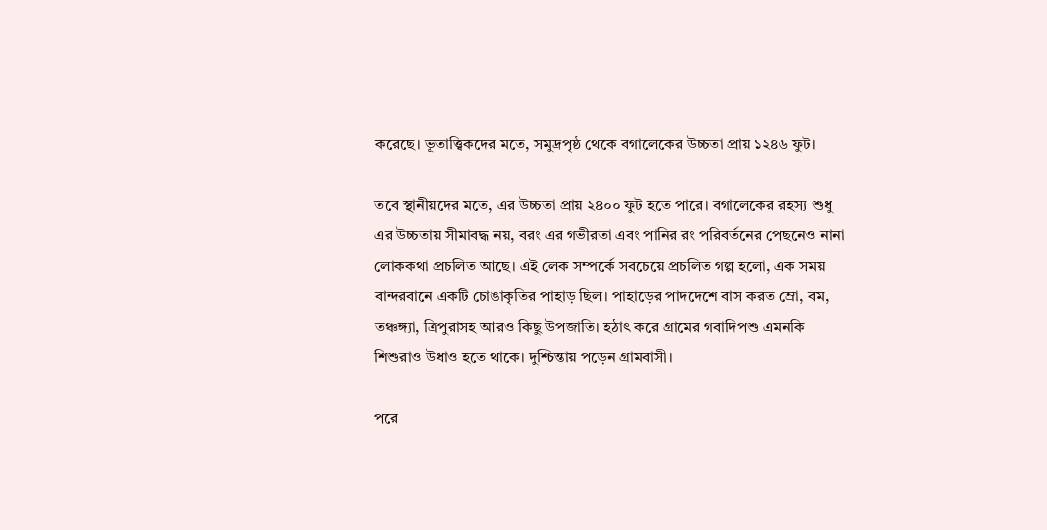করেছে। ভূতাত্ত্বিকদের মতে, সমুদ্রপৃষ্ঠ থেকে বগালেকের উচ্চতা প্রায় ১২৪৬ ফুট।

তবে স্থানীয়দের মতে, এর উচ্চতা প্রায় ২৪০০ ফুট হতে পারে। বগালেকের রহস্য শুধু এর উচ্চতায় সীমাবদ্ধ নয়, বরং এর গভীরতা এবং পানির রং পরিবর্তনের পেছনেও নানা লোককথা প্রচলিত আছে। এই লেক সম্পর্কে সবচেয়ে প্রচলিত গল্প হলো, এক সময় বান্দরবানে একটি চোঙাকৃতির পাহাড় ছিল। পাহাড়ের পাদদেশে বাস করত ম্রো, বম, তঞ্চঙ্গ্যা, ত্রিপুরাসহ আরও কিছু উপজাতি। হঠাৎ করে গ্রামের গবাদিপশু এমনকি শিশুরাও উধাও হতে থাকে। দুশ্চিন্তায় পড়েন গ্রামবাসী।

পরে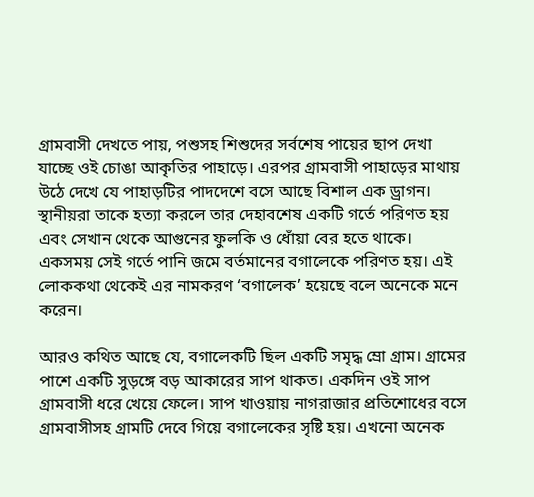গ্রামবাসী দেখতে পায়, পশুসহ শিশুদের সর্বশেষ পায়ের ছাপ দেখা যাচ্ছে ওই চোঙা আকৃতির পাহাড়ে। এরপর গ্রামবাসী পাহাড়ের মাথায় উঠে দেখে যে পাহাড়টির পাদদেশে বসে আছে বিশাল এক ড্রাগন। স্থানীয়রা তাকে হত্যা করলে তার দেহাবশেষ একটি গর্তে পরিণত হয় এবং সেখান থেকে আগুনের ফুলকি ও ধোঁয়া বের হতে থাকে। একসময় সেই গর্তে পানি জমে বর্তমানের বগালেকে পরিণত হয়। এই লোককথা থেকেই এর নামকরণ ‘বগালেক’ হয়েছে বলে অনেকে মনে করেন।

আরও কথিত আছে যে, বগালেকটি ছিল একটি সমৃদ্ধ ম্রো গ্রাম। গ্রামের পাশে একটি সুড়ঙ্গে বড় আকারের সাপ থাকত। একদিন ওই সাপ গ্রামবাসী ধরে খেয়ে ফেলে। সাপ খাওয়ায় নাগরাজার প্রতিশোধের বসে গ্রামবাসীসহ গ্রামটি দেবে গিয়ে বগালেকের সৃষ্টি হয়। এখনো অনেক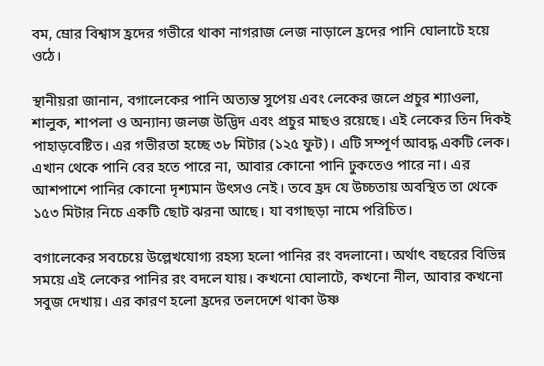বম, ম্রোর বিশ্বাস হ্রদের গভীরে থাকা নাগরাজ লেজ নাড়ালে হ্রদের পানি ঘোলাটে হয়ে ওঠে।

স্থানীয়রা জানান, বগালেকের পানি অত্যন্ত সুপেয় এবং লেকের জলে প্রচুর শ্যাওলা, শালুক, শাপলা ও অন্যান্য জলজ উদ্ভিদ এবং প্রচুর মাছও রয়েছে। এই লেকের তিন দিকই পাহাড়বেষ্টিত। এর গভীরতা হচ্ছে ৩৮ মিটার (১২৫ ফুট)। এটি সম্পূর্ণ আবদ্ধ একটি লেক। এখান থেকে পানি বের হতে পারে না, আবার কোনো পানি ঢুকতেও পারে না। এর আশপাশে পানির কোনো দৃশ্যমান উৎসও নেই। তবে হ্রদ যে উচ্চতায় অবস্থিত তা থেকে ১৫৩ মিটার নিচে একটি ছোট ঝরনা আছে। যা বগাছড়া নামে পরিচিত।

বগালেকের সবচেয়ে উল্লেখযোগ্য রহস্য হলো পানির রং বদলানো। অর্থাৎ বছরের বিভিন্ন সময়ে এই লেকের পানির রং বদলে যায়। কখনো ঘোলাটে, কখনো নীল, আবার কখনো সবুজ দেখায়। এর কারণ হলো হ্রদের তলদেশে থাকা উষ্ণ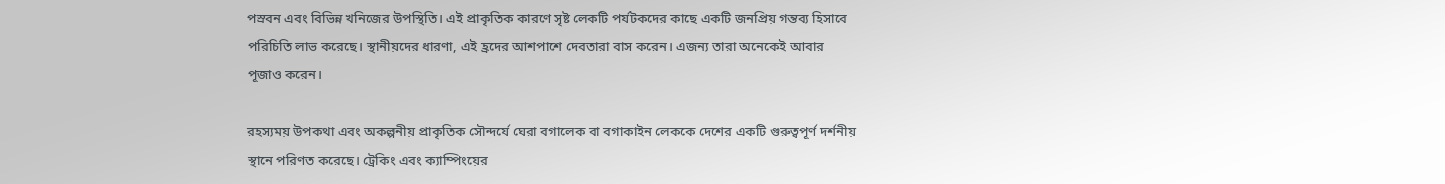পস্রবন এবং বিভিন্ন খনিজের উপস্থিতি। এই প্রাকৃতিক কারণে সৃষ্ট লেকটি পর্যটকদের কাছে একটি জনপ্রিয় গন্তব্য হিসাবে পরিচিতি লাভ করেছে। স্থানীয়দের ধারণা, এই হ্রদের আশপাশে দেবতারা বাস করেন। এজন্য তারা অনেকেই আবার পূজাও করেন।

রহস্যময় উপকথা এবং অকল্পনীয় প্রাকৃতিক সৌন্দর্যে ঘেরা বগালেক বা বগাকাইন লেককে দেশের একটি গুরুত্বপূর্ণ দর্শনীয় স্থানে পরিণত করেছে। ট্রেকিং এবং ক্যাম্পিংয়ের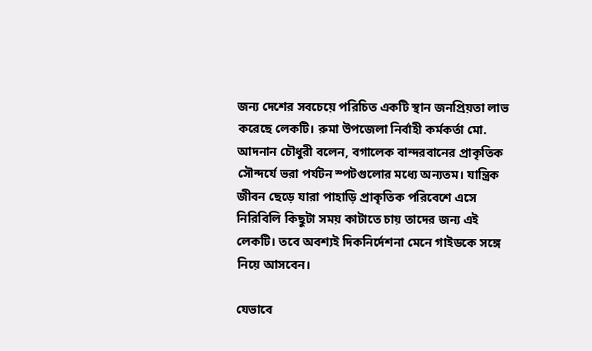জন্য দেশের সবচেয়ে পরিচিত একটি স্থান জনপ্রিয়তা লাভ করেছে লেকটি। রুমা উপজেলা নির্বাহী কর্মকর্তা মো. আদনান চৌধুরী বলেন, বগালেক বান্দরবানের প্রাকৃতিক সৌন্দর্যে ভরা পর্যটন স্পটগুলোর মধ্যে অন্যতম। যান্ত্রিক জীবন ছেড়ে যারা পাহাড়ি প্রাকৃতিক পরিবেশে এসে নিরিবিলি কিছুটা সময় কাটাতে চায় তাদের জন্য এই লেকটি। তবে অবশ্যই দিকনির্দেশনা মেনে গাইডকে সঙ্গে নিয়ে আসবেন।

যেভাবে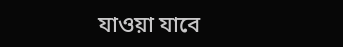যাওয়া যাবে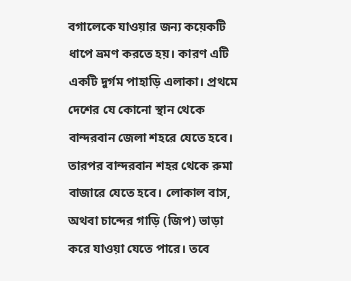বগালেকে যাওয়ার জন্য কয়েকটি ধাপে ভ্রমণ করতে হয়। কারণ এটি একটি দুর্গম পাহাড়ি এলাকা। প্রথমে দেশের যে কোনো স্থান থেকে বান্দরবান জেলা শহরে যেতে হবে। তারপর বান্দরবান শহর থেকে রুমা বাজারে যেতে হবে। লোকাল বাস, অথবা চান্দের গাড়ি (জিপ) ভাড়া করে যাওয়া যেতে পারে। তবে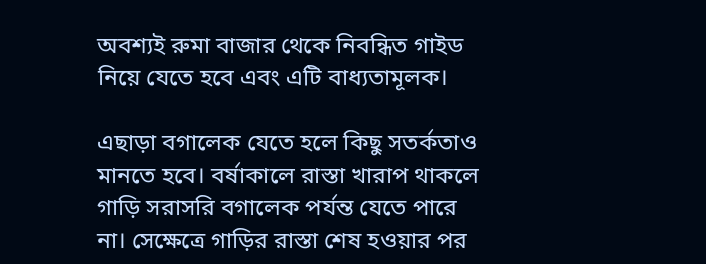অবশ্যই রুমা বাজার থেকে নিবন্ধিত গাইড নিয়ে যেতে হবে এবং এটি বাধ্যতামূলক।

এছাড়া বগালেক যেতে হলে কিছু সতর্কতাও মানতে হবে। বর্ষাকালে রাস্তা খারাপ থাকলে গাড়ি সরাসরি বগালেক পর্যন্ত যেতে পারে না। সেক্ষেত্রে গাড়ির রাস্তা শেষ হওয়ার পর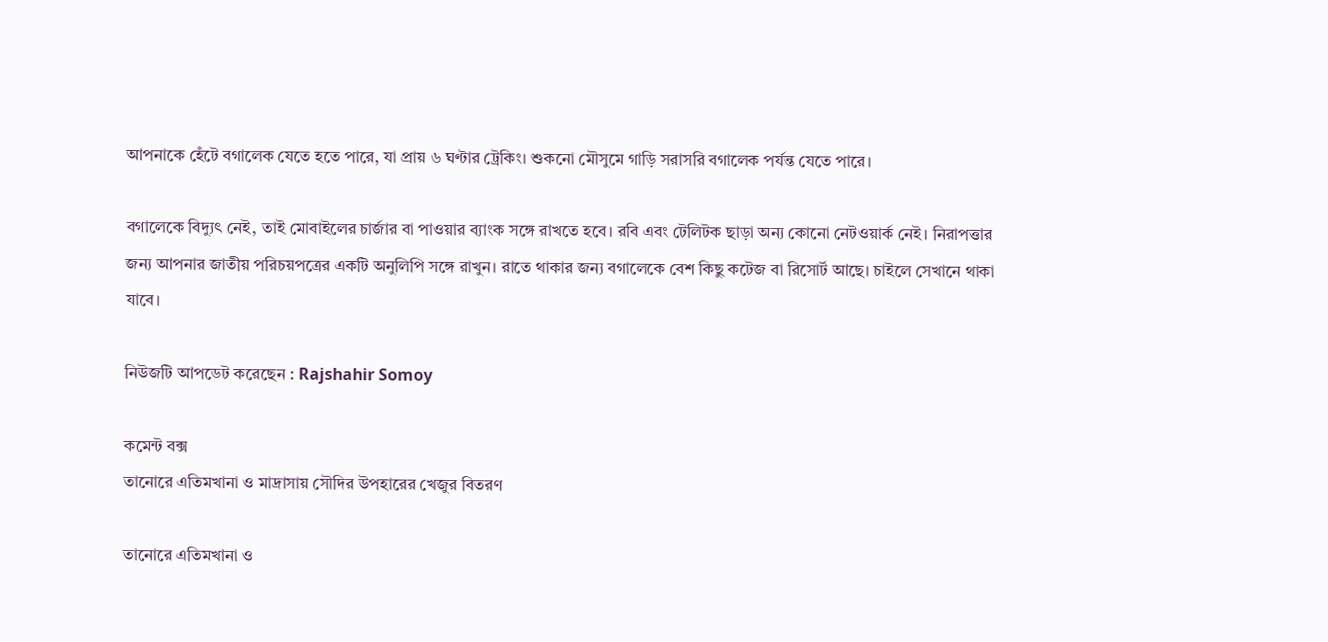আপনাকে হেঁটে বগালেক যেতে হতে পারে, যা প্রায় ৬ ঘণ্টার ট্রেকিং। শুকনো মৌসুমে গাড়ি সরাসরি বগালেক পর্যন্ত যেতে পারে।

বগালেকে বিদ্যুৎ নেই, তাই মোবাইলের চার্জার বা পাওয়ার ব্যাংক সঙ্গে রাখতে হবে। রবি এবং টেলিটক ছাড়া অন্য কোনো নেটওয়ার্ক নেই। নিরাপত্তার জন্য আপনার জাতীয় পরিচয়পত্রের একটি অনুলিপি সঙ্গে রাখুন। রাতে থাকার জন্য বগালেকে বেশ কিছু কটেজ বা রিসোর্ট আছে। চাইলে সেখানে থাকা যাবে।

নিউজটি আপডেট করেছেন : Rajshahir Somoy

কমেন্ট বক্স
তানোরে এতিমখানা ও মাদ্রাসায় সৌদির উপহারের খেজুর বিতরণ

তানোরে এতিমখানা ও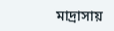মাদ্রাসায়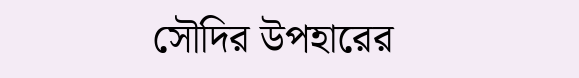সৌদির উপহারের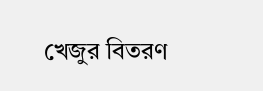খেজুর বিতরণ